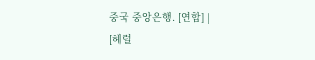중국 중앙은행. [연합] |
[헤럴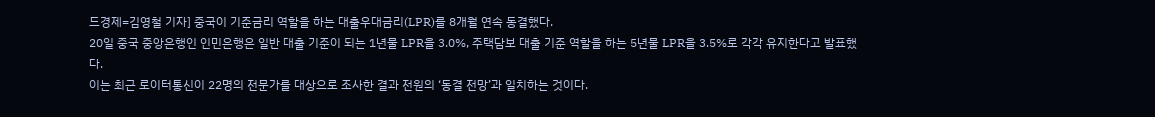드경제=김영철 기자] 중국이 기준금리 역할을 하는 대출우대금리(LPR)를 8개월 연속 동결했다.
20일 중국 중앙은행인 인민은행은 일반 대출 기준이 되는 1년물 LPR을 3.0%, 주택담보 대출 기준 역할을 하는 5년물 LPR을 3.5%로 각각 유지한다고 발표했다.
이는 최근 로이터통신이 22명의 전문가를 대상으로 조사한 결과 전원의 ‘동결 전망’과 일치하는 것이다.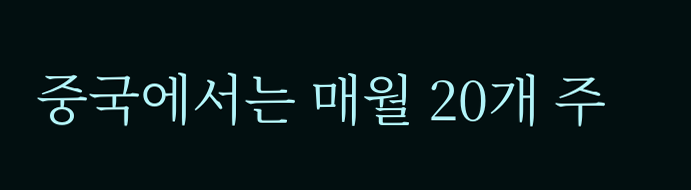중국에서는 매월 20개 주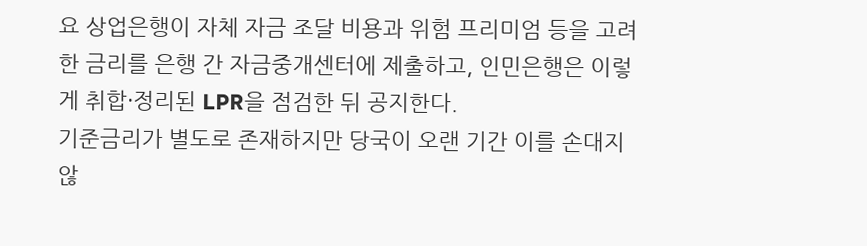요 상업은행이 자체 자금 조달 비용과 위험 프리미엄 등을 고려한 금리를 은행 간 자금중개센터에 제출하고, 인민은행은 이렇게 취합·정리된 LPR을 점검한 뒤 공지한다.
기준금리가 별도로 존재하지만 당국이 오랜 기간 이를 손대지 않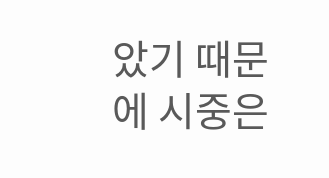았기 때문에 시중은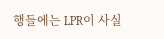행들에는 LPR이 사실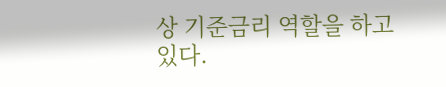상 기준금리 역할을 하고 있다.